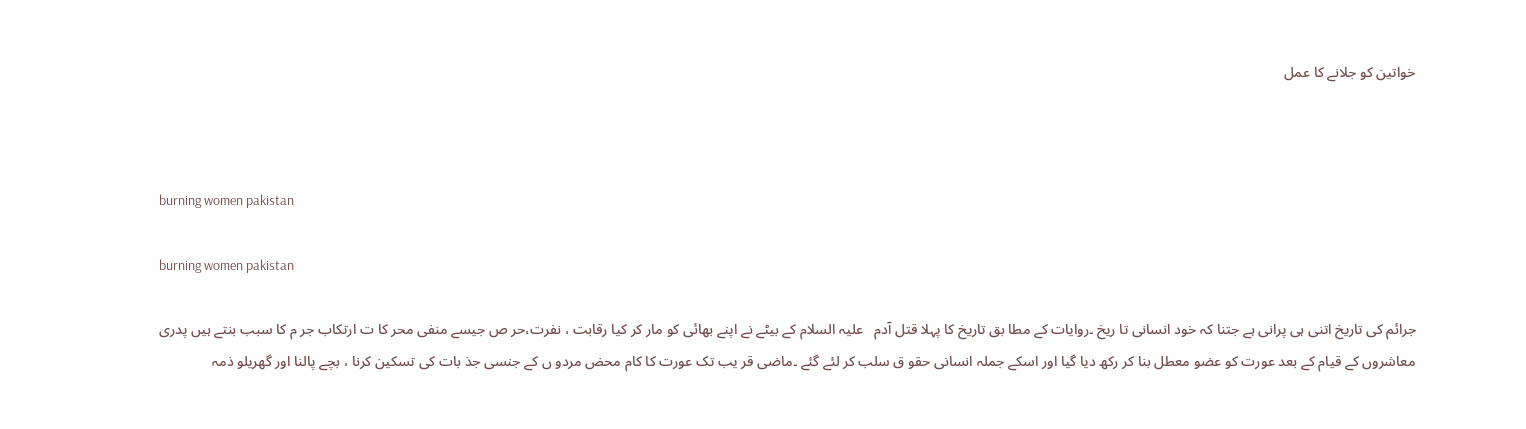خواتین کو جلانے کا عمل



burning women pakistan

burning women pakistan

جرائم کی تاریخ اتنی ہی پرانی ہے جتنا کہ خود انسانی تا ریخ ۔روایات کے مطا بق تاریخ کا پہلا قتل آدم   علیہ السلام کے بیٹے نے اپنے بھائی کو مار کر کیا رقابت ، نفرت،حر ص جیسے منفی محر کا ت ارتکاب جر م کا سبب بنتے ہیں پدری معاشروں کے قیام کے بعد عورت کو عضو معطل بنا کر رکھ دیا گیا اور اسکے جملہ انسانی حقو ق سلب کر لئے گئے ۔ماضی قر یب تک عورت کا کام محض مردو ں کے جنسی جذ بات کی تسکین کرنا ، بچے پالنا اور گھریلو ذمہ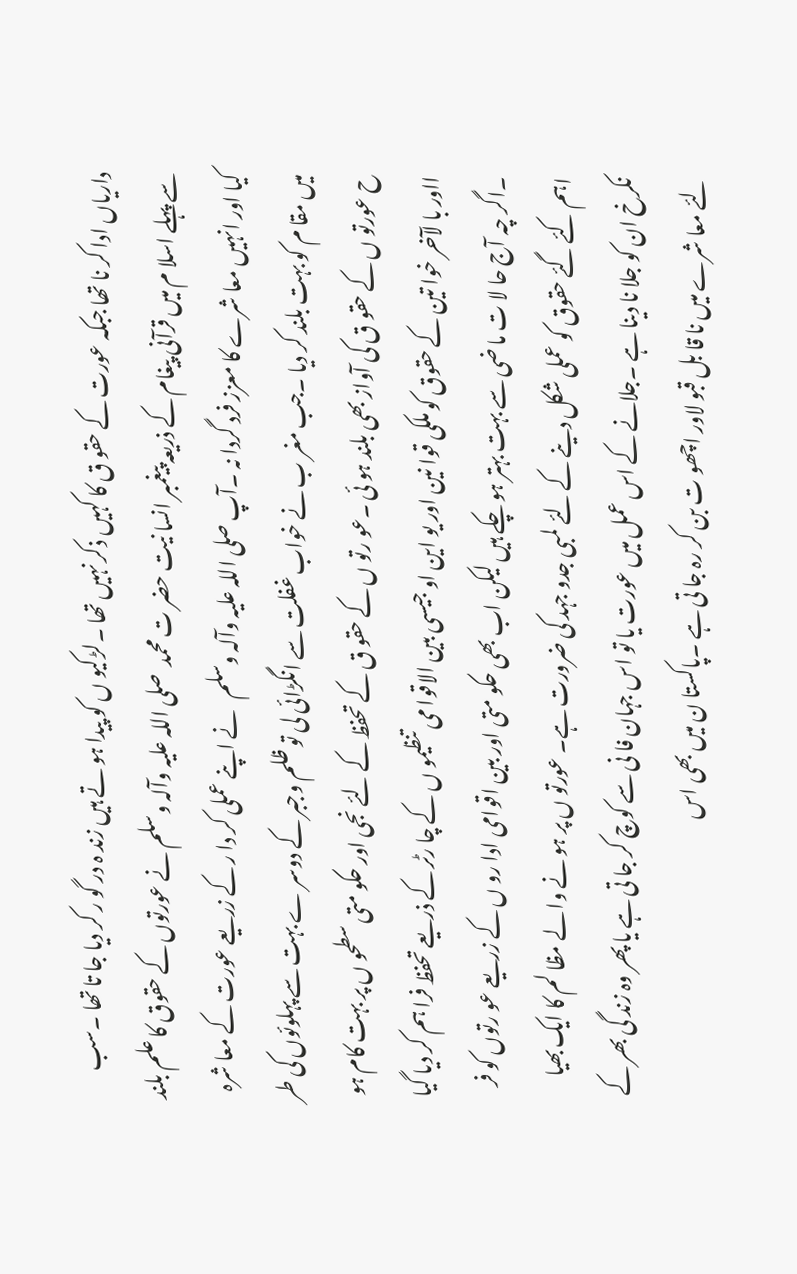داریاں ادا کر نا تھا جبکہ عورت کے حقو ق کا کہیں ذکر نہیں تھا ۔لڑکیو ں کو پیدا ہو تے ہیں زند ہ در گو ر کر دیا جا تا تھا ۔سب سے پہلے اسلا م میں قرآنی پیغام کے ذریعہ پیغمبر انسا نیت حضر ت محمد  صلی اللہ علیہ وآلہ وسلم نے عورتوں کے حقوق کا علم بلند کیا اور انہیں معا شرے کا معزز فرد گردا نہ ۔آپ صلی اللہ علیہ وآلہ وسلم   نے اپنے عملی کر دا ر کے زریعے عورت کے معا شرہ میں مقا م کو بہت بلند کر دیا ۔جب مغر ب نے خواب غفلت سے انگڑائی لی تو ظلم وجبر کے دوسر ے بہت سے پہلوئوں کی طر ح عورتو ں کے حقو ق کی آواز بھی بلند ہو ئی ۔عو رتو ں کے حقو ق کے تحفظ کے لئے نجی اور حکو متی سطحو ں پر بہت کام ہو ااور با لآخر خوا تین کے حقوق کو ملکی قوا نین اور یو این او جیسی بین الاقوا می تنظیمو ں کے چا رٹر کے ذریعے تحفظ فرا ہم کر دیا گیا ۔اگر چہ آج حا لا ت ما ضی سے بہت بہتر ہو چکے ہیں لیکن اب بھی حکو متی اور بین اقوامی ادا رو ں کے زریعے عو رتوں کو فر اہم کئے گئے حقوق کو عملی شکل دینے کے لئے لمبی جدو جہد کی ضرورت ہے۔ عورتو ں پر ہو نے وا لے مظا لم کا ایک بھیا نکرخ ان کو جلا نا دینا ہے ۔جلانے کے اس عمل میں عورت یا تو اس جہان فا نی سے کوچ کر جا تی ہے یا پھر وہ زند گی بھر کے لئے معا شرے میں نا قا بل قبو لاور اچھو ت بن کر رہ جا تی ہے ۔پاکستا ن میں بھی اس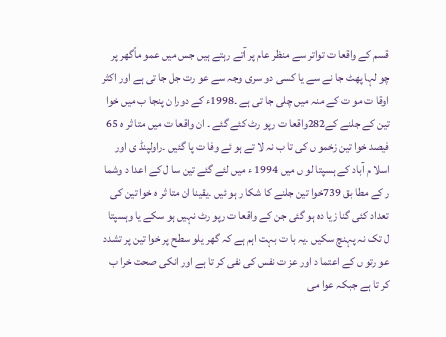قسم کے واقعا ت تواتر سے منظر عام پر آتے رہتے ہیں جس میں عمو ماًگھر پر چو لہا پھٹ جا نے سے یا کسی دو سری وجہ سے عو رت جل جا تی ہے اور اکثر اوقا ت مو ت کے منہ میں چلی جا تی ہے ۔1998ء کے دورا ن پنجا ب میں خوا تین کے جلنے کے282واقعا ت رپو رٹ کئے گئے ۔ ان واقعا ت میں متا ثر ہ 65 فیصد خوا تین زخمو ں کی تا ب نہ لا تے ہو ئے وفا ت پا گئیں ۔راولپنڈ ی اور اسلا م آباد کے ہسپتا لو ں میں 1994 ء میں لئے گئے تین سا ل کے اعدا د وشما ر کے مطا بق 739خوا تین جلنے کا شکا ر ہو ئیں ۔یقینا ان متا ثر ہ خوا تین کی تعداد کئی گنا زیا دہ ہو گئی جن کے واقعا ت رپو رٹ نہیں ہو سکے یا وہسپتا ل تک نہ پہنچ سکیں ۔یہ با ت بہت اہم ہے کہ گھر یلو سطح پر خوا تین پر تشدد عو رتو ں کے اعتما د اور عز ت نفس کی نفی کر تا ہے اور انکی صحت خرا ب کر تا ہے جبکہ عوا می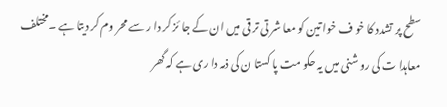سطح پر تشدد کا خو ف خوا تین کو معا شر تی تر قی میں ان کے جا ئز کر دا ر سے محر وم کر دیتا ہے ۔مختلف معاہدا ت کی رو شنی میں یہ حکو مت پا کستا ن کی ذمہ دا ری ہے کہ گھر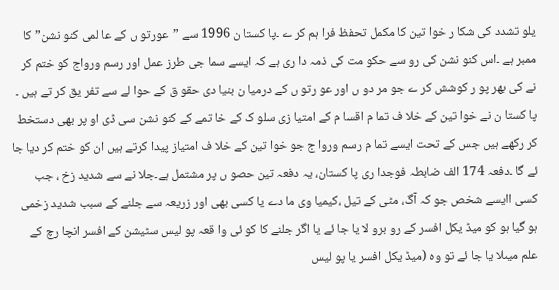یلو تشدد کی شکا ر خوا تین کا مکمل تحفظ فرا ہم کر ے ۔پا کستا ن 1996 سے ”عورتو ں کے عا لمی کنو نشن”کا ممبر ہے ۔اس کنو نشن کی رو سے حکو مت کی ذمہ دا ری ہے کہ ایسے سما جی طرز عمل اور رسم ورواج کو ختم کر نے کی بھر پو ر کوشش کر ے جو مر دو ں اور عو رتو ں کے درمیا ن بنیا دی حقو ق کے حوا لے سے تفر یق کر تے ہیں ۔ پا کستا ن نے خوا تین کے خلا ف تما م اقسا م کے امتیا زی سلو ک کے خا تمے کے کنو نشن سی ڈی او پر بھی دستخط کر رکھے ہیں جس کے تحت ایسے تما م رسم وروا ج جو خوا تین کے خلا ف امتیاز پیدا کرتے ہیں ان کو ختم کر دیا جا ئے گا ۔دفعہ 174 الف ضابطہ فوجدا ری پا کستان، یہ دفعہ تین حصو ں پر مشتمل ہے۔جلا نے سے شدید زخ ، جب کسی اایسے شخص جو کہ آگ، مٹی کے تیل ،کیمیا وی ما دے یا کسی بھی اور زریعہ سے جلنے کے سبب شدید زخمی ہو گیا ہو کو میڈ یکل افسر کے رو برو لا یا جا ئے یا اگر جلنے کا کو ئی وا قعہ پو لیس سٹیشن کے افسر انچا رچ کے علم میںلا یا جا ئے تو وہ (میڈ یکل افسر یا پو لیس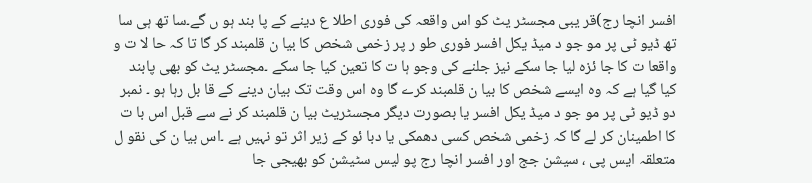افسر انچا رج)قر یبی مجسٹر یٹ کو اس واقعہ کی فوری اطلا ع دینے کے پا بند ہو ں گے۔سا تھ ہی سا تھ ڈیو ٹی پر مو جو د میڈ یکل افسر فوری طو ر پر زخمی شخص کا بیا ن قلمبند کر گا تا کہ حا لا ت و واقعا ت کا جا ئزہ لیا جا سکے نیز جلنے کی وجو ہا ت کا تعین کیا جا سکے ۔مجسٹر یٹ کو بھی پابند کیا گیا ہے کہ وہ ایسے شخص کا بیا ن قلمبند کرے گا وہ اس وقت تک بیان دینے کے قا بل رہا ہو ۔ نمبر دو ڈیو ٹی پر مو جو د میڈ یکل افسر یا بصورت دیگر مجسٹریٹ بیا ن قلمبند کر نے سے قبل اس با ت کا اطمینان کر لے گا کہ زخمی شخص کسی دھمکی یا دبا ئو کے زیر اثر تو نہیں ہے ۔اس بیا ن کی نقو ل متعلقہ ایس پی ، سیشن جج اور افسر انچا رج پو لیس سٹیشن کو بھیجی جا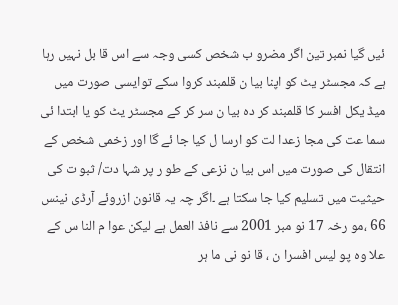ئیں گیا نمبر تین اگر مضرو ب شخص کسی وجہ سے اس قا بل نہیں رہا ہے کہ مجسٹر یٹ کو اپنا بیا ن قلمبند کروا سکے توایسی صورت میں میڈ یکل افسر کا قلمبند کر دہ بیا ن سر کر کے مجسٹر یٹ کو یا ابتدا ئی سما عت کی مجا زعدا لت کو ارسا ل کیا جا ئے گا اور زخمی شخص کے انتقال کی صورت میں اس بیا ن نزعی کے طو ر پر شہا دت/ ثبو ت کی حیثیت میں تسلیم کیا جا سکتا ہے ۔اگر چہ یہ قانون ازروئے آرڈی نینس 66 ،مو رخہ 17 نو مبر 2001 سے نافذ العمل ہے لیکن عوا م النا س کے علا وہ پو لیس افسرا ن ، قا نو نی ما ہر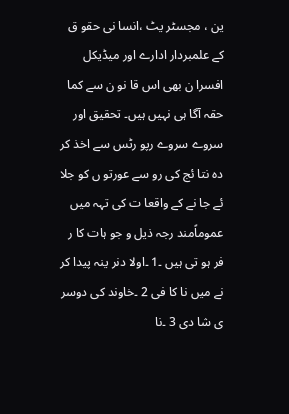ین ، مجسٹر یٹ ،انسا نی حقو ق کے علمبردار ادارے اور میڈیکل افسرا ن بھی اس قا نو ن سے کما حقہ آگا ہی نہیں ہیں۔ تحقیق اور سروے سروے رپو رٹس سے اخذ کر دہ نتا ئج کی رو سے عورتو ں کو جلا ئے جا نے کے واقعا ت کی تہہ میں عموماًمند رجہ ذیل و جو ہات کا ر فر ہو تی ہیں ۔1 ۔اولا دنر ینہ پیدا کر نے میں نا کا فی 2 ۔خاوند کی دوسر ی شا دی 3 ۔نا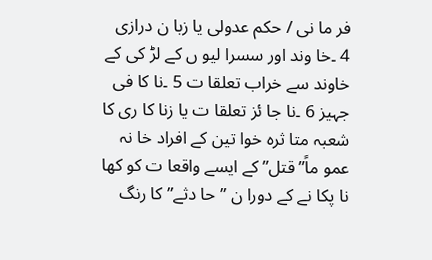فر ما نی / حکم عدولی یا زبا ن درازی 4 ۔خا وند اور سسرا لیو ں کے لڑ کی کے خاوند سے خراب تعلقا ت 5 ۔نا کا فی جہیز 6 ۔نا جا ئز تعلقا ت یا زنا کا ری کا شعبہ متا ثرہ خوا تین کے افراد خا نہ عمو ماً”قتل”کے ایسے واقعا ت کو کھا نا پکا نے کے دورا ن ”حا دثے”کا رنگ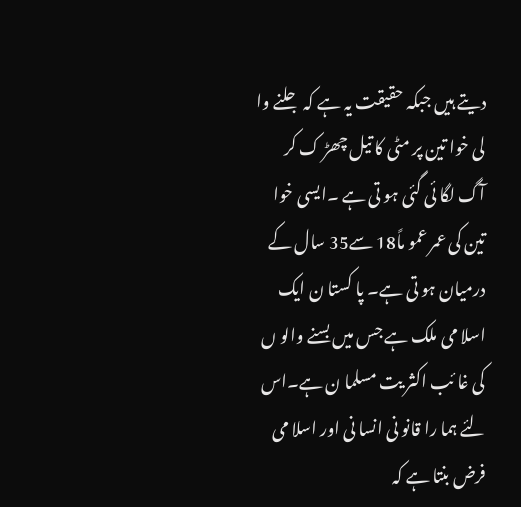دیتے ہیں جبکہ حقیقت یہ ہے کہ جلنے وا لی خوا تین پر مٹی کا تیل چھڑ ک کر آگ لگا ئی گئی ہو تی ہے ۔ایسی خوا تین کی عمر عمو ماً18 سے35 سال کے درمیان ہو تی ہے۔ پا کستا ن ایک اسلا می ملک ہے جس میں بسنے والو ں کی غا ئب اکثر یت مسلما ن ہے۔اس لئے ہما را قانو نی انسا نی اور اسلا می فرض بنتا ہے کہ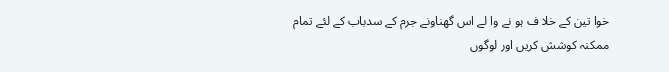خوا تین کے خلا ف ہو نے وا لے اس گھناونے جرم کے سدباب کے لئے تمام ممکنہ کوشش کریں اور لوگوں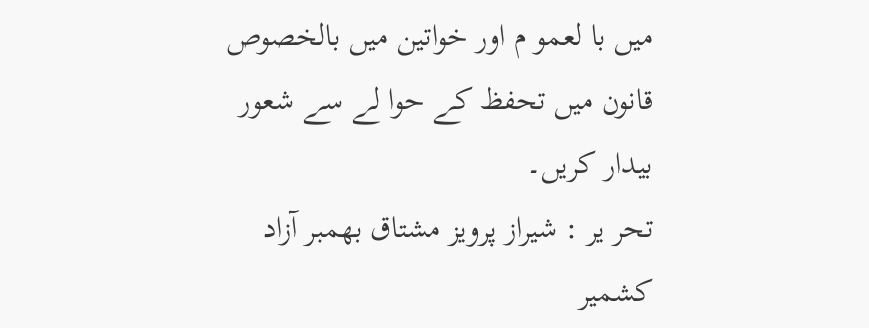میں با لعمو م اور خواتین میں بالخصوص قانون میں تحفظ کے حوا لے سے شعور بیدار کریں۔
تحر یر : شیراز پرویز مشتاق بھمبر آزاد کشمیر